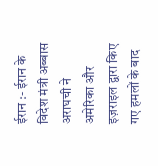ईरान :- ईरान के विदेश मंत्री अब्बास अराघची ने अमेरिका और इज़राइल द्वारा किए गए हमलों के बाद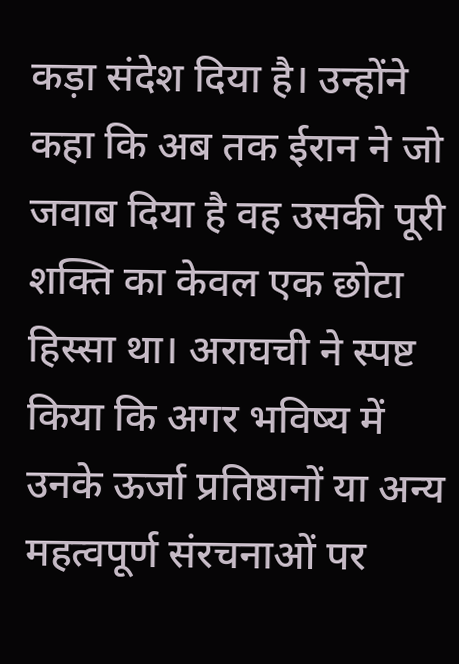कड़ा संदेश दिया है। उन्होंने कहा कि अब तक ईरान ने जो जवाब दिया है वह उसकी पूरी शक्ति का केवल एक छोटा हिस्सा था। अराघची ने स्पष्ट किया कि अगर भविष्य में उनके ऊर्जा प्रतिष्ठानों या अन्य महत्वपूर्ण संरचनाओं पर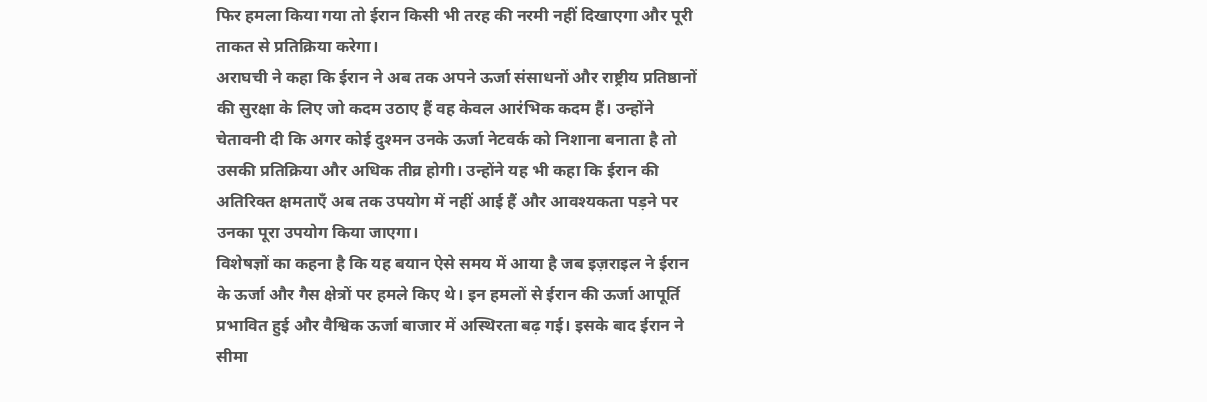फिर हमला किया गया तो ईरान किसी भी तरह की नरमी नहीं दिखाएगा और पूरी ताकत से प्रतिक्रिया करेगा।
अराघची ने कहा कि ईरान ने अब तक अपने ऊर्जा संसाधनों और राष्ट्रीय प्रतिष्ठानों की सुरक्षा के लिए जो कदम उठाए हैं वह केवल आरंभिक कदम हैं। उन्होंने चेतावनी दी कि अगर कोई दुश्मन उनके ऊर्जा नेटवर्क को निशाना बनाता है तो उसकी प्रतिक्रिया और अधिक तीव्र होगी। उन्होंने यह भी कहा कि ईरान की अतिरिक्त क्षमताएँ अब तक उपयोग में नहीं आई हैं और आवश्यकता पड़ने पर उनका पूरा उपयोग किया जाएगा।
विशेषज्ञों का कहना है कि यह बयान ऐसे समय में आया है जब इज़राइल ने ईरान के ऊर्जा और गैस क्षेत्रों पर हमले किए थे। इन हमलों से ईरान की ऊर्जा आपूर्ति प्रभावित हुई और वैश्विक ऊर्जा बाजार में अस्थिरता बढ़ गई। इसके बाद ईरान ने सीमा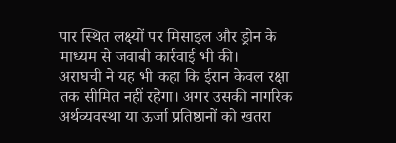पार स्थित लक्ष्यों पर मिसाइल और ड्रोन के माध्यम से जवाबी कार्रवाई भी की।
अराघची ने यह भी कहा कि ईरान केवल रक्षा तक सीमित नहीं रहेगा। अगर उसकी नागरिक अर्थव्यवस्था या ऊर्जा प्रतिष्ठानों को खतरा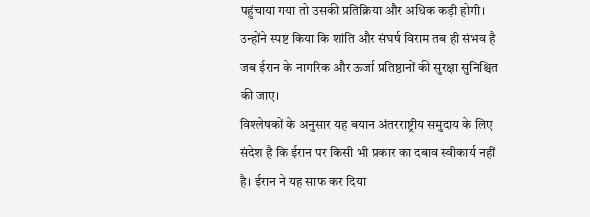पहुंचाया गया तो उसकी प्रतिक्रिया और अधिक कड़ी होगी। उन्होंने स्पष्ट किया कि शांति और संघर्ष विराम तब ही संभव है जब ईरान के नागरिक और ऊर्जा प्रतिष्ठानों की सुरक्षा सुनिश्चित की जाए।
विश्लेषकों के अनुसार यह बयान अंतरराष्ट्रीय समुदाय के लिए संदेश है कि ईरान पर किसी भी प्रकार का दबाव स्वीकार्य नहीं है। ईरान ने यह साफ कर दिया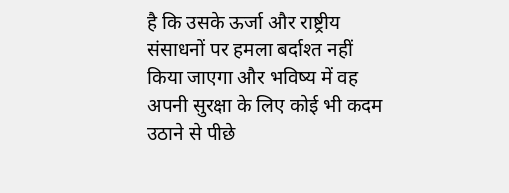है कि उसके ऊर्जा और राष्ट्रीय संसाधनों पर हमला बर्दाश्त नहीं किया जाएगा और भविष्य में वह अपनी सुरक्षा के लिए कोई भी कदम उठाने से पीछे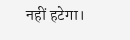नहीं हटेगा।